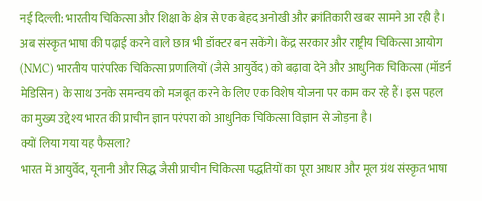नई दिल्ली: भारतीय चिकित्सा और शिक्षा के क्षेत्र से एक बेहद अनोखी और क्रांतिकारी खबर सामने आ रही है। अब संस्कृत भाषा की पढ़ाई करने वाले छात्र भी डॉक्टर बन सकेंगे। केंद्र सरकार और राष्ट्रीय चिकित्सा आयोग (NMC) भारतीय पारंपरिक चिकित्सा प्रणालियों (जैसे आयुर्वेद) को बढ़ावा देने और आधुनिक चिकित्सा (मॉडर्न मेडिसिन) के साथ उनके समन्वय को मजबूत करने के लिए एक विशेष योजना पर काम कर रहे हैं। इस पहल का मुख्य उद्देश्य भारत की प्राचीन ज्ञान परंपरा को आधुनिक चिकित्सा विज्ञान से जोड़ना है।
क्यों लिया गया यह फैसला?
भारत में आयुर्वेद, यूनानी और सिद्ध जैसी प्राचीन चिकित्सा पद्धतियों का पूरा आधार और मूल ग्रंथ संस्कृत भाषा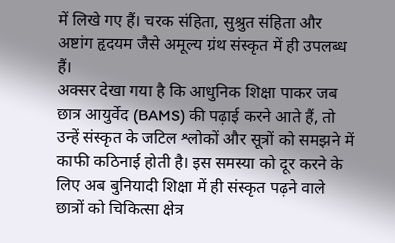में लिखे गए हैं। चरक संहिता, सुश्रुत संहिता और अष्टांग हृदयम जैसे अमूल्य ग्रंथ संस्कृत में ही उपलब्ध हैं।
अक्सर देखा गया है कि आधुनिक शिक्षा पाकर जब छात्र आयुर्वेद (BAMS) की पढ़ाई करने आते हैं, तो उन्हें संस्कृत के जटिल श्लोकों और सूत्रों को समझने में काफी कठिनाई होती है। इस समस्या को दूर करने के लिए अब बुनियादी शिक्षा में ही संस्कृत पढ़ने वाले छात्रों को चिकित्सा क्षेत्र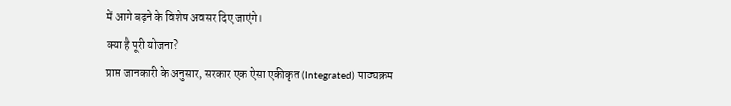में आगे बढ़ने के विशेष अवसर दिए जाएंगे।
क्या है पूरी योजना?
प्राप्त जानकारी के अनुसार, सरकार एक ऐसा एकीकृत (Integrated) पाठ्यक्रम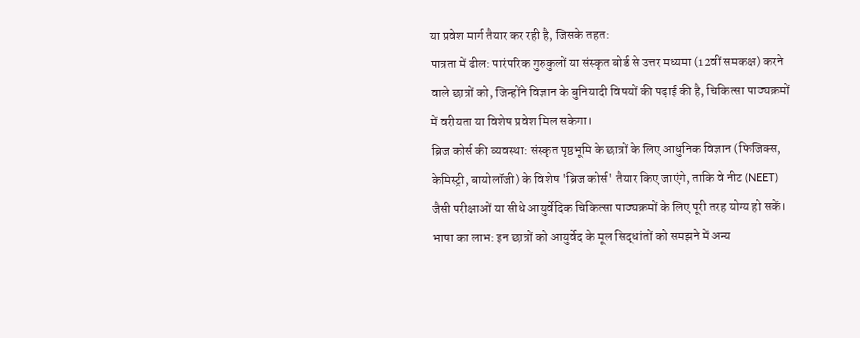या प्रवेश मार्ग तैयार कर रही है, जिसके तहत:
पात्रता में ढील: पारंपरिक गुरुकुलों या संस्कृत बोर्ड से उत्तर मध्यमा (12वीं समकक्ष) करने वाले छात्रों को, जिन्होंने विज्ञान के बुनियादी विषयों की पढ़ाई की है, चिकित्सा पाठ्यक्रमों में वरीयता या विशेष प्रवेश मिल सकेगा।
ब्रिज कोर्स की व्यवस्था: संस्कृत पृष्ठभूमि के छात्रों के लिए आधुनिक विज्ञान (फिजिक्स, केमिस्ट्री, बायोलॉजी) के विशेष 'ब्रिज कोर्स' तैयार किए जाएंगे, ताकि वे नीट (NEET) जैसी परीक्षाओं या सीधे आयुर्वेदिक चिकित्सा पाठ्यक्रमों के लिए पूरी तरह योग्य हो सकें।
भाषा का लाभ: इन छात्रों को आयुर्वेद के मूल सिद्धांतों को समझने में अन्य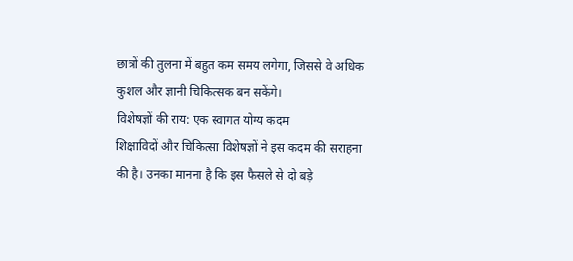छात्रों की तुलना में बहुत कम समय लगेगा, जिससे वे अधिक कुशल और ज्ञानी चिकित्सक बन सकेंगे।
विशेषज्ञों की राय: एक स्वागत योग्य कदम
शिक्षाविदों और चिकित्सा विशेषज्ञों ने इस कदम की सराहना की है। उनका मानना है कि इस फैसले से दो बड़े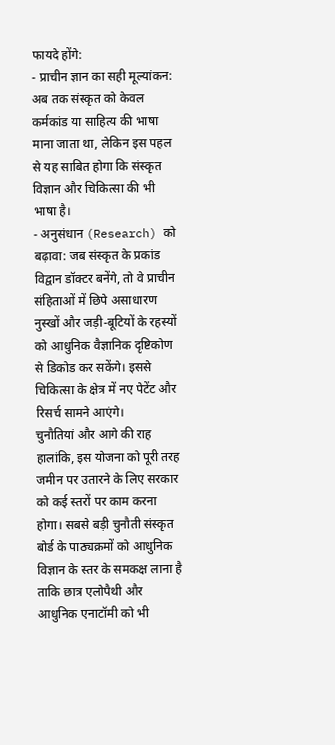फायदे होंगे:
- प्राचीन ज्ञान का सही मूल्यांकन: अब तक संस्कृत को केवल कर्मकांड या साहित्य की भाषा माना जाता था, लेकिन इस पहल से यह साबित होगा कि संस्कृत विज्ञान और चिकित्सा की भी भाषा है।
- अनुसंधान (Research) को बढ़ावा: जब संस्कृत के प्रकांड विद्वान डॉक्टर बनेंगे, तो वे प्राचीन संहिताओं में छिपे असाधारण नुस्खों और जड़ी-बूटियों के रहस्यों को आधुनिक वैज्ञानिक दृष्टिकोण से डिकोड कर सकेंगे। इससे चिकित्सा के क्षेत्र में नए पेटेंट और रिसर्च सामने आएंगे।
चुनौतियां और आगे की राह
हालांकि, इस योजना को पूरी तरह जमीन पर उतारने के लिए सरकार को कई स्तरों पर काम करना होगा। सबसे बड़ी चुनौती संस्कृत बोर्ड के पाठ्यक्रमों को आधुनिक विज्ञान के स्तर के समकक्ष लाना है ताकि छात्र एलोपैथी और आधुनिक एनाटॉमी को भी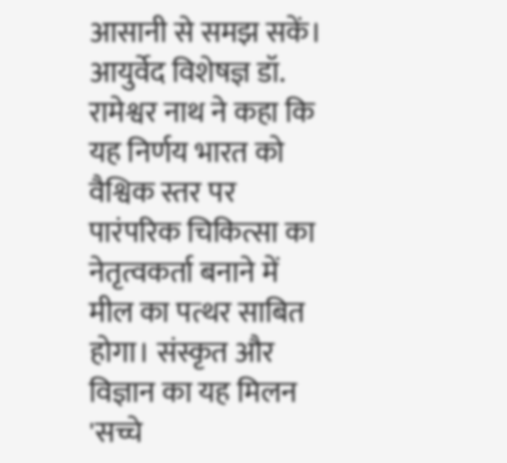आसानी से समझ सकें। आयुर्वेद विशेषज्ञ डॉ. रामेश्वर नाथ ने कहा कि यह निर्णय भारत को वैश्विक स्तर पर पारंपरिक चिकित्सा का नेतृत्वकर्ता बनाने में मील का पत्थर साबित होगा। संस्कृत और विज्ञान का यह मिलन 'सच्चे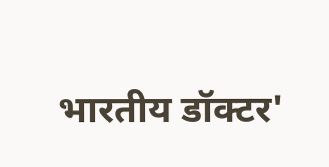भारतीय डॉक्टर'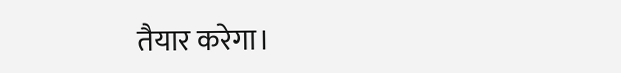तैयार करेगा।